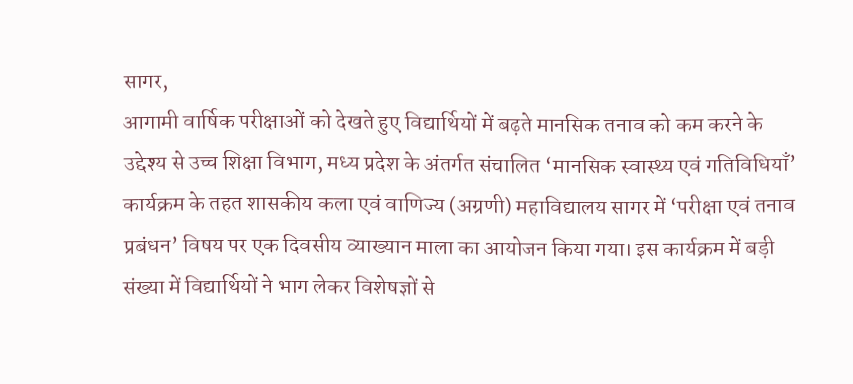सागर,
आगामी वार्षिक परीक्षाओं को देखते हुए विद्यार्थियों में बढ़ते मानसिक तनाव को कम करने के उद्देश्य से उच्च शिक्षा विभाग, मध्य प्रदेश के अंतर्गत संचालित ‘मानसिक स्वास्थ्य एवं गतिविधियाँ’ कार्यक्रम के तहत शासकीय कला एवं वाणिज्य (अग्रणी) महाविद्यालय सागर में ‘परीक्षा एवं तनाव प्रबंधन’ विषय पर एक दिवसीय व्याख्यान माला का आयोजन किया गया। इस कार्यक्रम में बड़ी संख्या में विद्यार्थियों ने भाग लेकर विशेषज्ञों से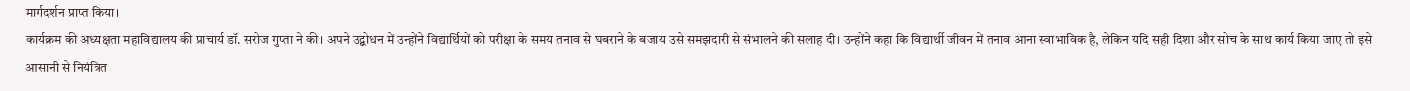मार्गदर्शन प्राप्त किया।
कार्यक्रम की अध्यक्षता महाविद्यालय की प्राचार्य डॉ. सरोज गुप्ता ने की। अपने उद्बोधन में उन्होंने विद्यार्थियों को परीक्षा के समय तनाव से घबराने के बजाय उसे समझदारी से संभालने की सलाह दी। उन्होंने कहा कि विद्यार्थी जीवन में तनाव आना स्वाभाविक है, लेकिन यदि सही दिशा और सोच के साथ कार्य किया जाए तो इसे आसानी से नियंत्रित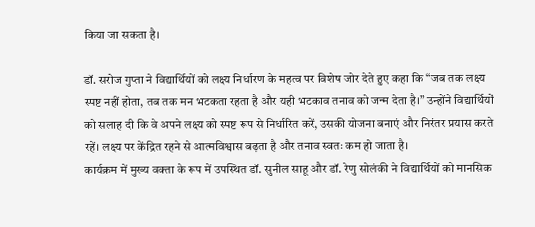किया जा सकता है।

डॉ. सरोज गुप्ता ने विद्यार्थियों को लक्ष्य निर्धारण के महत्व पर विशेष जोर देते हुए कहा कि “जब तक लक्ष्य स्पष्ट नहीं होता, तब तक मन भटकता रहता है और यही भटकाव तनाव को जन्म देता है।” उन्होंने विद्यार्थियों को सलाह दी कि वे अपने लक्ष्य को स्पष्ट रूप से निर्धारित करें, उसकी योजना बनाएं और निरंतर प्रयास करते रहें। लक्ष्य पर केंद्रित रहने से आत्मविश्वास बढ़ता है और तनाव स्वतः कम हो जाता है।
कार्यक्रम में मुख्य वक्ता के रूप में उपस्थित डॉ. सुनील साहू और डॉ. रेणु सोलंकी ने विद्यार्थियों को मानसिक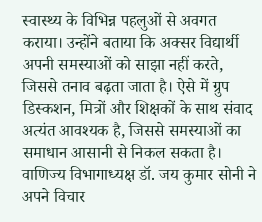स्वास्थ्य के विभिन्न पहलुओं से अवगत कराया। उन्होंने बताया कि अक्सर विद्यार्थी अपनी समस्याओं को साझा नहीं करते, जिससे तनाव बढ़ता जाता है। ऐसे में ग्रुप डिस्कशन, मित्रों और शिक्षकों के साथ संवाद अत्यंत आवश्यक है, जिससे समस्याओं का समाधान आसानी से निकल सकता है।
वाणिज्य विभागाध्यक्ष डॉ. जय कुमार सोनी ने अपने विचार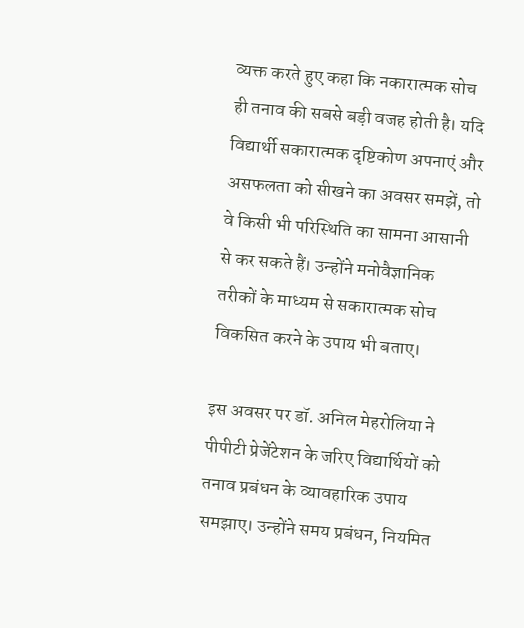व्यक्त करते हुए कहा कि नकारात्मक सोच ही तनाव की सबसे बड़ी वजह होती है। यदि विद्यार्थी सकारात्मक दृष्टिकोण अपनाएं और असफलता को सीखने का अवसर समझें, तो वे किसी भी परिस्थिति का सामना आसानी से कर सकते हैं। उन्होंने मनोवैज्ञानिक तरीकों के माध्यम से सकारात्मक सोच विकसित करने के उपाय भी बताए।

इस अवसर पर डॉ. अनिल मेहरोलिया ने पीपीटी प्रेजेंटेशन के जरिए विद्यार्थियों को तनाव प्रबंधन के व्यावहारिक उपाय समझाए। उन्होंने समय प्रबंधन, नियमित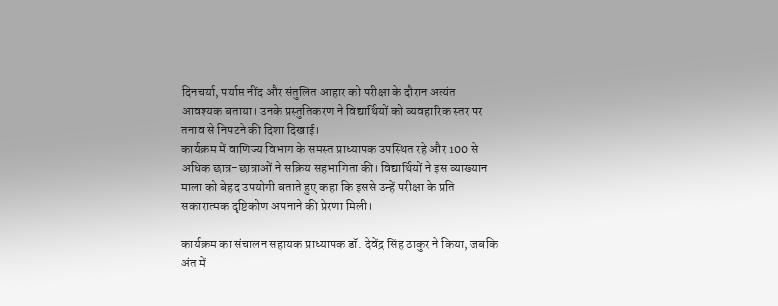दिनचर्या, पर्याप्त नींद और संतुलित आहार को परीक्षा के दौरान अत्यंत आवश्यक बताया। उनके प्रस्तुतिकरण ने विद्यार्थियों को व्यवहारिक स्तर पर तनाव से निपटने की दिशा दिखाई।
कार्यक्रम में वाणिज्य विभाग के समस्त प्राध्यापक उपस्थित रहे और 100 से अधिक छात्र-छात्राओं ने सक्रिय सहभागिता की। विद्यार्थियों ने इस व्याख्यान माला को बेहद उपयोगी बताते हुए कहा कि इससे उन्हें परीक्षा के प्रति सकारात्मक दृष्टिकोण अपनाने की प्रेरणा मिली।

कार्यक्रम का संचालन सहायक प्राध्यापक डॉ. देवेंद्र सिंह ठाकुर ने किया, जबकि अंत में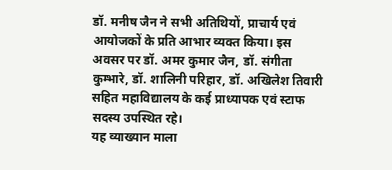डॉ. मनीष जैन ने सभी अतिथियों, प्राचार्य एवं आयोजकों के प्रति आभार व्यक्त किया। इस अवसर पर डॉ. अमर कुमार जैन, डॉ. संगीता कुम्भारे, डॉ. शालिनी परिहार, डॉ. अखिलेश तिवारी सहित महाविद्यालय के कई प्राध्यापक एवं स्टाफ सदस्य उपस्थित रहे।
यह व्याख्यान माला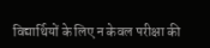विद्यार्थियों के लिए न केवल परीक्षा की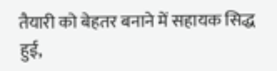तैयारी को बेहतर बनाने में सहायक सिद्ध हुई,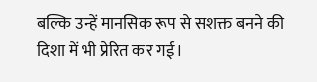बल्कि उन्हें मानसिक रूप से सशक्त बनने की दिशा में भी प्रेरित कर गई।